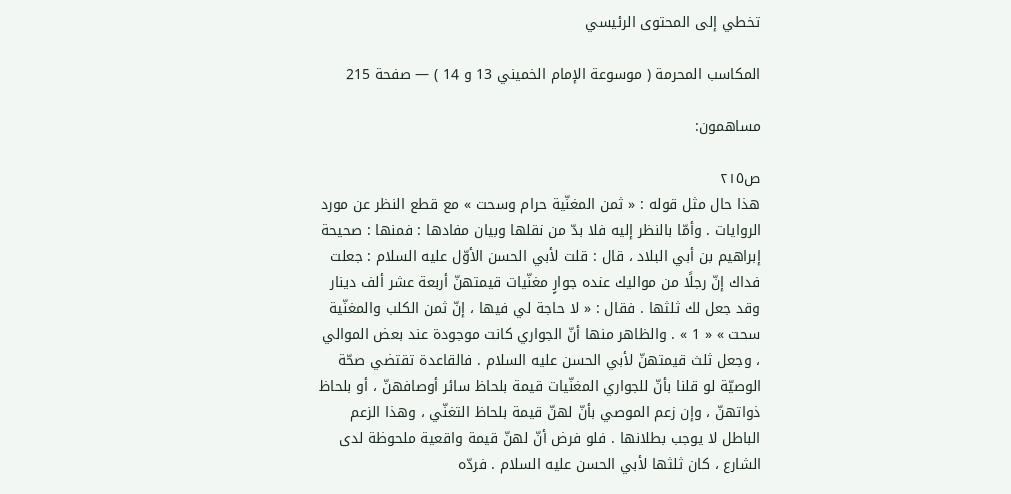تخطي إلى المحتوى الرئيسي

المكاسب المحرمة ( موسوعة الإمام الخميني 13 و 14 ) — صفحة 215

مساهمون:

ص٢١٥
هذا حال مثل قوله : « ثمن المغنّية حرام وسحت » مع قطع النظر عن مورد الروايات . وأمّا بالنظر إليه فلا بدّ من نقلها وبيان مفادها : فمنها : صحيحة إبراهيم بن أبي البلاد ، قال : قلت لأبي الحسن الأوّل عليه السلام : جعلت فداك إنّ رجلًا من مواليك عنده جوارٍ مغنّيات قيمتهنّ أربعة عشر ألف دينار وقد جعل لك ثلثها . فقال : « لا حاجة لي فيها ، إنّ ثمن الكلب والمغنّية سحت » « 1 » . والظاهر منها أنّ الجواري كانت موجودة عند بعض الموالي ، وجعل ثلث قيمتهنّ لأبي الحسن عليه السلام . فالقاعدة تقتضي صحّة الوصيّة لو قلنا بأنّ للجواري المغنّيات قيمة بلحاظ سائر أوصافهنّ ، أو بلحاظ ذواتهنّ ، وإن زعم الموصي بأنّ لهنّ قيمة بلحاظ التغنّي ، وهذا الزعم الباطل لا يوجب بطلانها . فلو فرض أنّ لهنّ قيمة واقعية ملحوظة لدى الشارع ، كان ثلثها لأبي الحسن عليه السلام . فردّه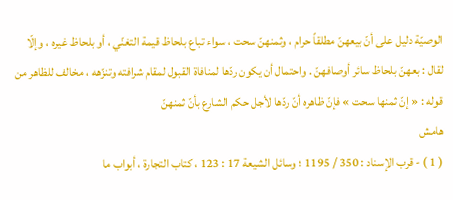الوصيّة دليل على أنّ بيعهنّ مطلقاً حرام ، وثمنهنّ سحت ، سواء تباع بلحاظ قيمة التغنّي ، أو بلحاظ غيره ، وإلّا لقال : بعهنّ بلحاظ سائر أوصافهنّ . واحتمال أن يكون ردّها لمنافاة القبول لمقام شرافته وتنزّهه ، مخالف للظاهر من قوله : « إنّ ثمنها سحت » فإنّ ظاهره أنّ ردّها لأجل حكم الشارع بأنّ ثمنهنّ
هامش
( 1 ) - قرب الإسناد : 350 / 1195 ؛ وسائل الشيعة 17 : 123 ، كتاب التجارة ، أبواب ما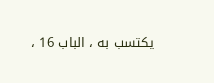يكتسب به ، الباب 16 ،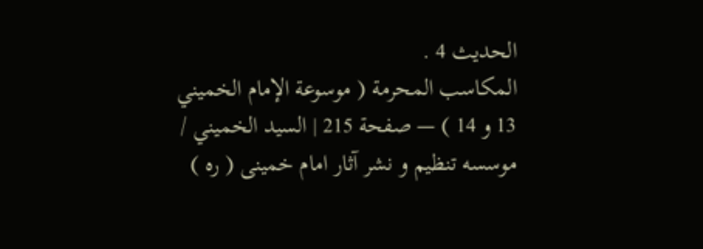الحديث 4 .
المكاسب المحرمة ( موسوعة الإمام الخميني 13 و 14 ) — صفحة 215 | السيد الخميني / موسسه تنظيم و نشر آثار امام خمينى ( ره )